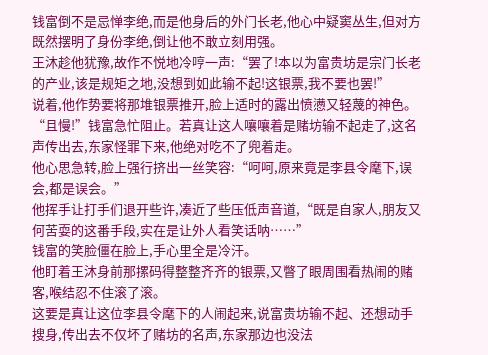钱富倒不是忌惮李绝,而是他身后的外门长老,他心中疑窦丛生,但对方既然摆明了身份李绝,倒让他不敢立刻用强。
王沐趁他犹豫,故作不悦地冷哼一声:“罢了!本以为富贵坊是宗门长老的产业,该是规矩之地,没想到如此输不起!这银票,我不要也罢!”
说着,他作势要将那堆银票推开,脸上适时的露出愤懑又轻蔑的神色。
“且慢!”钱富急忙阻止。若真让这人嚷嚷着是赌坊输不起走了,这名声传出去,东家怪罪下来,他绝对吃不了兜着走。
他心思急转,脸上强行挤出一丝笑容:“呵呵,原来竟是李县令麾下,误会,都是误会。”
他挥手让打手们退开些许,凑近了些压低声音道,“既是自家人,朋友又何苦耍的这番手段,实在是让外人看笑话呐……”
钱富的笑脸僵在脸上,手心里全是冷汗。
他盯着王沐身前那摞码得整整齐齐的银票,又瞥了眼周围看热闹的赌客,喉结忍不住滚了滚。
这要是真让这位李县令麾下的人闹起来,说富贵坊输不起、还想动手搜身,传出去不仅坏了赌坊的名声,东家那边也没法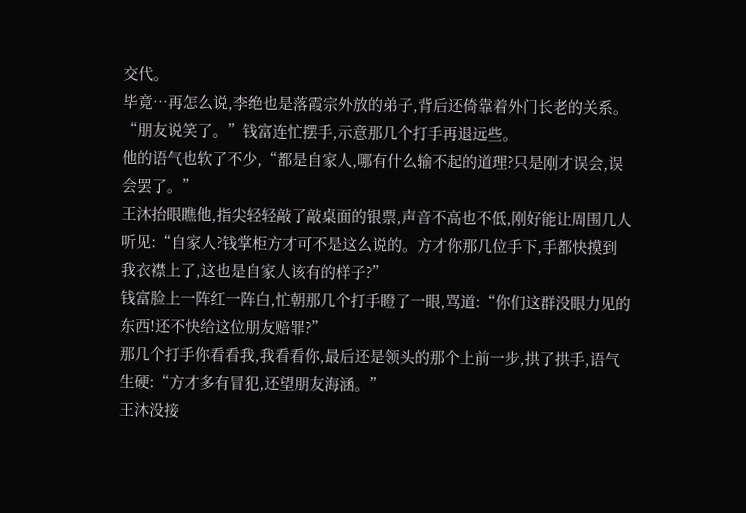交代。
毕竟…再怎么说,李绝也是落霞宗外放的弟子,背后还倚靠着外门长老的关系。
“朋友说笑了。”钱富连忙摆手,示意那几个打手再退远些。
他的语气也软了不少,“都是自家人,哪有什么输不起的道理?只是刚才误会,误会罢了。”
王沐抬眼瞧他,指尖轻轻敲了敲桌面的银票,声音不高也不低,刚好能让周围几人听见:“自家人?钱掌柜方才可不是这么说的。方才你那几位手下,手都快摸到我衣襟上了,这也是自家人该有的样子?”
钱富脸上一阵红一阵白,忙朝那几个打手瞪了一眼,骂道:“你们这群没眼力见的东西!还不快给这位朋友赔罪?”
那几个打手你看看我,我看看你,最后还是领头的那个上前一步,拱了拱手,语气生硬:“方才多有冒犯,还望朋友海涵。”
王沐没接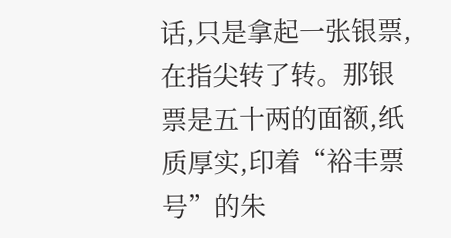话,只是拿起一张银票,在指尖转了转。那银票是五十两的面额,纸质厚实,印着“裕丰票号”的朱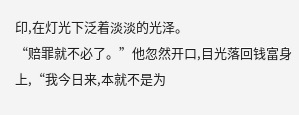印,在灯光下泛着淡淡的光泽。
“赔罪就不必了。”他忽然开口,目光落回钱富身上,“我今日来,本就不是为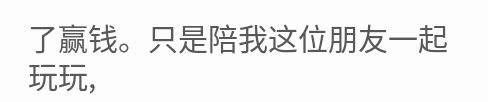了赢钱。只是陪我这位朋友一起玩玩,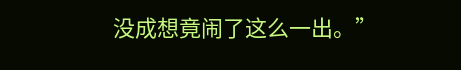没成想竟闹了这么一出。”